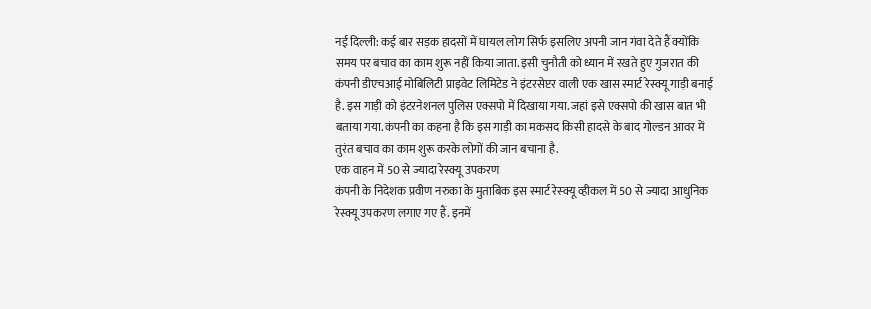नई दिल्ली: कई बार सड़क हादसों में घायल लोग सिर्फ इसलिए अपनी जान गंवा देते हैं क्योंकि समय पर बचाव का काम शुरू नहीं किया जाता. इसी चुनौती को ध्यान में रखते हुए गुजरात की कंपनी डीएचआई मोबिलिटी प्राइवेट लिमिटेड ने इंटरसेप्टर वाली एक खास स्मार्ट रेस्क्यू गाड़ी बनाई है. इस गाड़ी को इंटरनेशनल पुलिस एक्सपो में दिखाया गया. जहां इसे एक्सपो की खास बात भी बताया गया. कंपनी का कहना है कि इस गाड़ी का मकसद किसी हादसे के बाद गोल्डन आवर में तुरंत बचाव का काम शुरू करके लोगों की जान बचाना है.
एक वाहन में 50 से ज्यादा रेस्क्यू उपकरण
कंपनी के निदेशक प्रवीण नरुका के मुताबिक इस स्मार्ट रेस्क्यू व्हीकल में 50 से ज्यादा आधुनिक रेस्क्यू उपकरण लगाए गए हैं. इनमें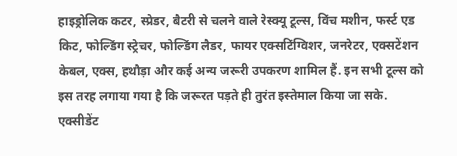हाइड्रोलिक कटर, स्प्रेडर, बैटरी से चलने वाले रेस्क्यू टूल्स, विंच मशीन, फर्स्ट एड किट, फोल्डिंग स्ट्रेचर, फोल्डिंग लैडर, फायर एक्सटिंग्विशर, जनरेटर, एक्सटेंशन केबल, एक्स, हथौड़ा और कई अन्य जरूरी उपकरण शामिल हैं. इन सभी टूल्स को इस तरह लगाया गया है कि जरूरत पड़ते ही तुरंत इस्तेमाल किया जा सके.
एक्सीडेंट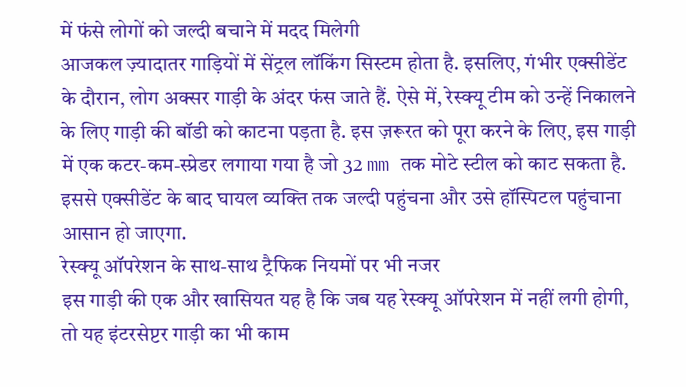में फंसे लोगों को जल्दी बचाने में मदद मिलेगी
आजकल ज़्यादातर गाड़ियों में सेंट्रल लॉकिंग सिस्टम होता है. इसलिए, गंभीर एक्सीडेंट के दौरान, लोग अक्सर गाड़ी के अंदर फंस जाते हैं. ऐसे में, रेस्क्यू टीम को उन्हें निकालने के लिए गाड़ी की बॉडी को काटना पड़ता है. इस ज़रूरत को पूरा करने के लिए, इस गाड़ी में एक कटर-कम-स्प्रेडर लगाया गया है जो 32 mm तक मोटे स्टील को काट सकता है. इससे एक्सीडेंट के बाद घायल व्यक्ति तक जल्दी पहुंचना और उसे हॉस्पिटल पहुंचाना आसान हो जाएगा.
रेस्क्यू ऑपरेशन के साथ-साथ ट्रैफिक नियमों पर भी नजर
इस गाड़ी की एक और खासियत यह है कि जब यह रेस्क्यू ऑपरेशन में नहीं लगी होगी, तो यह इंटरसेप्टर गाड़ी का भी काम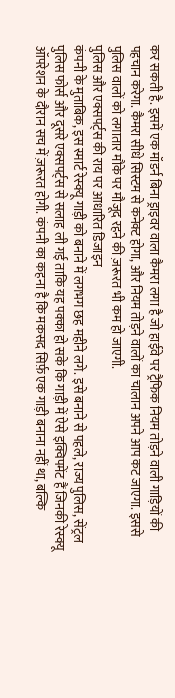कर सकती है. इसमें एक मॉडर्न बिना ड्राइवर वाला कैमरा लगा है जो हाईवे पर ट्रैफिक नियम तोड़ने वाली गाड़ियों की पहचान करेगा. कैमरा सीधे सिस्टम से कनेक्ट होगा, और नियम तोड़ने वालों का चालान अपने आप कट जाएगा. इससे पुलिस वालों को लगातार मौके पर मौजूद रहने की ज़रूरत भी कम हो जाएगी.
पुलिस और एक्सपर्ट्स की राय पर आधारित डिजाइन
कंपनी के मुताबिक, इस स्मार्ट रेस्क्यू गाड़ी को बनाने में लगभग छह महीने लगे. इसे बनाने से पहले, राज्य पुलिस, सेंट्रल पुलिस फोर्स और दूसरे एक्सपर्ट्स से सलाह ली गई ताकि यह पक्का हो सके कि गाड़ी में ऐसे इक्विपमेंट हैं जिनकी रेस्क्यू ऑपरेशन के दौरान सच में ज़रूरत होगी. कंपनी का कहना है कि मकसद सिर्फ़ एक गाड़ी बनाना नहीं था, बल्कि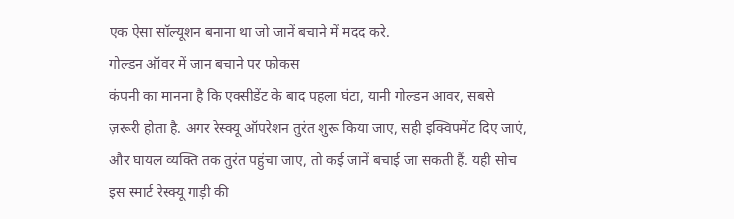एक ऐसा सॉल्यूशन बनाना था जो जानें बचाने में मदद करे.
गोल्डन ऑवर में जान बचाने पर फोकस
कंपनी का मानना है कि एक्सीडेंट के बाद पहला घंटा, यानी गोल्डन आवर, सबसे ज़रूरी होता है. अगर रेस्क्यू ऑपरेशन तुरंत शुरू किया जाए, सही इक्विपमेंट दिए जाएं, और घायल व्यक्ति तक तुरंत पहुंचा जाए, तो कई जानें बचाई जा सकती हैं. यही सोच इस स्मार्ट रेस्क्यू गाड़ी की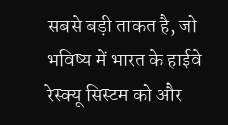सबसे बड़ी ताकत है, जो भविष्य में भारत के हाईवे रेस्क्यू सिस्टम को और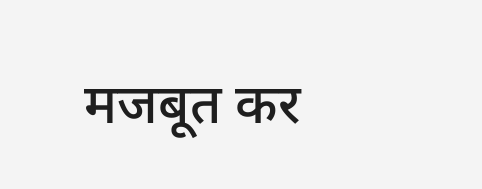मजबूत कर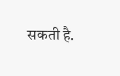सकती है.